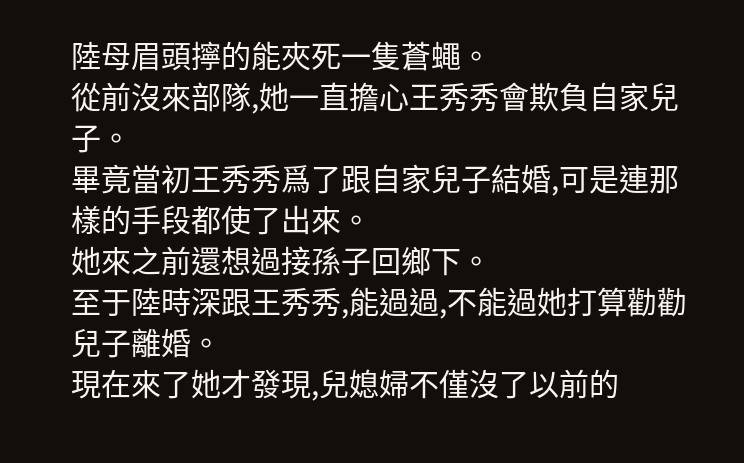陸母眉頭擰的能夾死一隻蒼蠅。
從前沒來部隊,她一直擔心王秀秀會欺負自家兒子。
畢竟當初王秀秀爲了跟自家兒子結婚,可是連那樣的手段都使了出來。
她來之前還想過接孫子回鄉下。
至于陸時深跟王秀秀,能過過,不能過她打算勸勸兒子離婚。
現在來了她才發現,兒媳婦不僅沒了以前的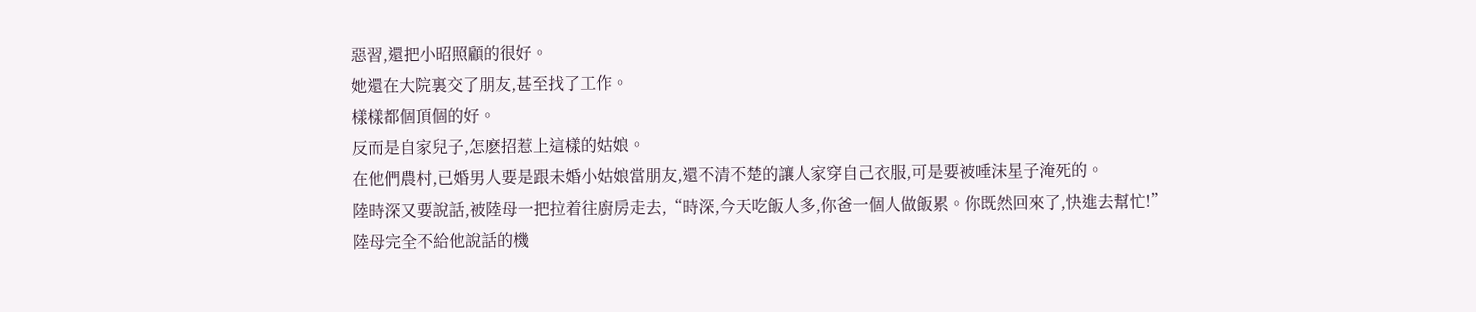惡習,還把小昭照顧的很好。
她還在大院裏交了朋友,甚至找了工作。
樣樣都個頂個的好。
反而是自家兒子,怎麽招惹上這樣的姑娘。
在他們農村,已婚男人要是跟未婚小姑娘當朋友,還不清不楚的讓人家穿自己衣服,可是要被唾沫星子淹死的。
陸時深又要說話,被陸母一把拉着往廚房走去,“時深,今天吃飯人多,你爸一個人做飯累。你既然回來了,快進去幫忙!”
陸母完全不給他說話的機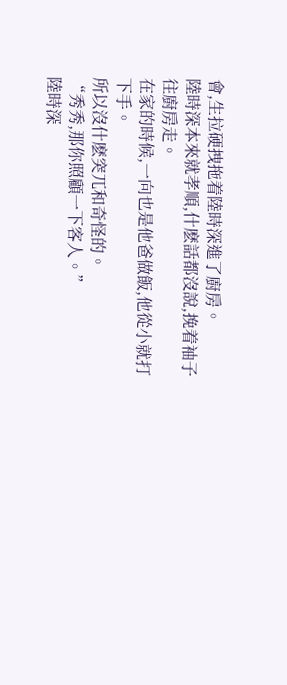會,生拉硬拽拖着陸時深進了廚房。
陸時深本來就孝順,什麽話都沒說,挽着袖子往廚房走。
在家的時候,一向也是他爸做飯,他從小就打下手。
所以沒什麽突兀和奇怪的。
“秀秀,那你照顧一下客人。”
陸時深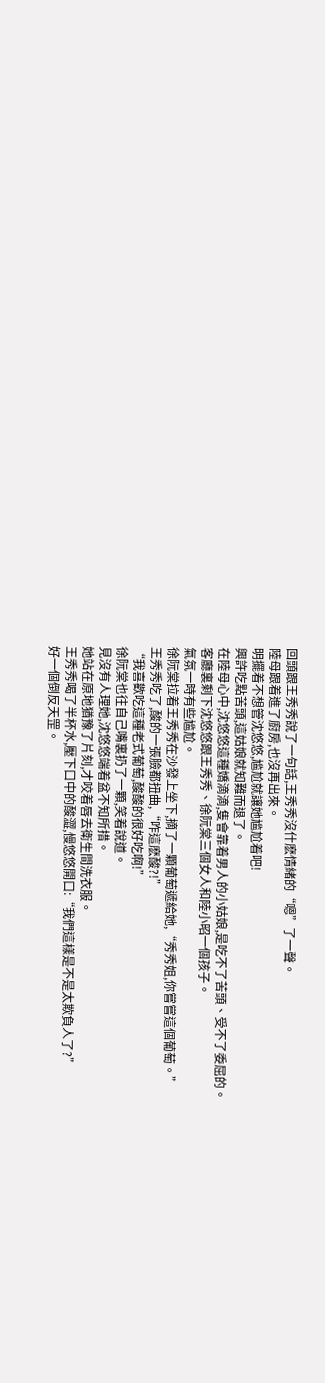回頭跟王秀秀說了一句話,王秀秀沒什麽情緒的“嗯”了一聲。
陸母跟着進了廚房,也沒再出來。
明擺着不想管沈悠悠,尴尬就讓她尴尬着吧!
興許吃點苦頭,這姑娘就知難而退了。
在陸母心中,沈悠悠這種嬌滴滴,隻會靠着男人的小姑娘,是吃不了苦頭、受不了委屈的。
客廳裏剩下沈悠悠跟王秀秀、徐阮棠三個女人和陸小昭一個孩子。
氣氛一時有些尴尬。
徐阮棠拉着王秀秀在沙發上坐下,摘了一顆葡萄遞給她,“秀秀姐,你嘗嘗這個葡萄。”
王秀秀吃了,酸的一張臉都扭曲,“咋這麽酸?!”
“我喜歡吃這種老式葡萄,酸酸的很好吃啊!”
徐阮棠也往自己嘴裏扔了一顆,笑着說道。
見沒有人理她,沈悠悠端着盆不知所措。
她站在原地猶豫了片刻,才咬着唇去衛生間洗衣服。
王秀秀喝了半杯水,壓下口中的酸澀,慢悠悠開口:“我們這樣是不是太欺負人了?”
好一個倒反天罡。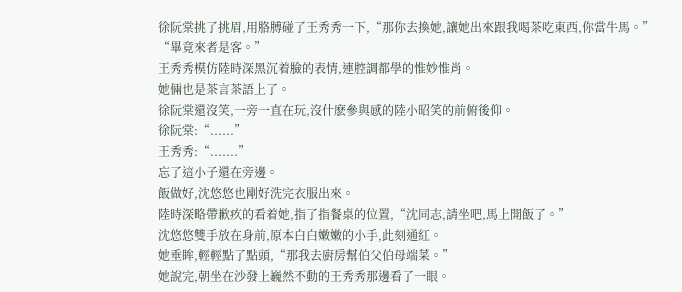徐阮棠挑了挑眉,用胳膊碰了王秀秀一下,“那你去換她,讓她出來跟我喝茶吃東西,你當牛馬。”
“畢竟來者是客。”
王秀秀模仿陸時深黑沉着臉的表情,連腔調都學的惟妙惟肖。
她倆也是茶言茶語上了。
徐阮棠還沒笑,一旁一直在玩,沒什麽參與感的陸小昭笑的前俯後仰。
徐阮棠:“......”
王秀秀:“.......”
忘了這小子還在旁邊。
飯做好,沈悠悠也剛好洗完衣服出來。
陸時深略帶歉疚的看着她,指了指餐桌的位置,“沈同志,請坐吧,馬上開飯了。”
沈悠悠雙手放在身前,原本白白嫩嫩的小手,此刻通紅。
她垂眸,輕輕點了點頭,“那我去廚房幫伯父伯母端菜。”
她說完,朝坐在沙發上巍然不動的王秀秀那邊看了一眼。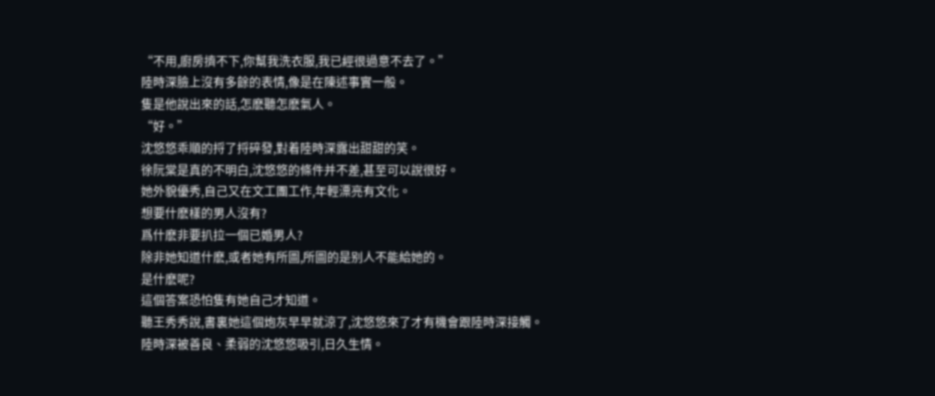“不用,廚房擠不下,你幫我洗衣服,我已經很過意不去了。”
陸時深臉上沒有多餘的表情,像是在陳述事實一般。
隻是他說出來的話,怎麽聽怎麽氣人。
“好。”
沈悠悠乖順的捋了捋碎發,對着陸時深露出甜甜的笑。
徐阮棠是真的不明白,沈悠悠的條件并不差,甚至可以說很好。
她外貌優秀,自己又在文工團工作,年輕漂亮有文化。
想要什麽樣的男人沒有?
爲什麽非要扒拉一個已婚男人?
除非她知道什麽,或者她有所圖,所圖的是别人不能給她的。
是什麽呢?
這個答案恐怕隻有她自己才知道。
聽王秀秀說,書裏她這個炮灰早早就涼了,沈悠悠來了才有機會跟陸時深接觸。
陸時深被善良、柔弱的沈悠悠吸引,日久生情。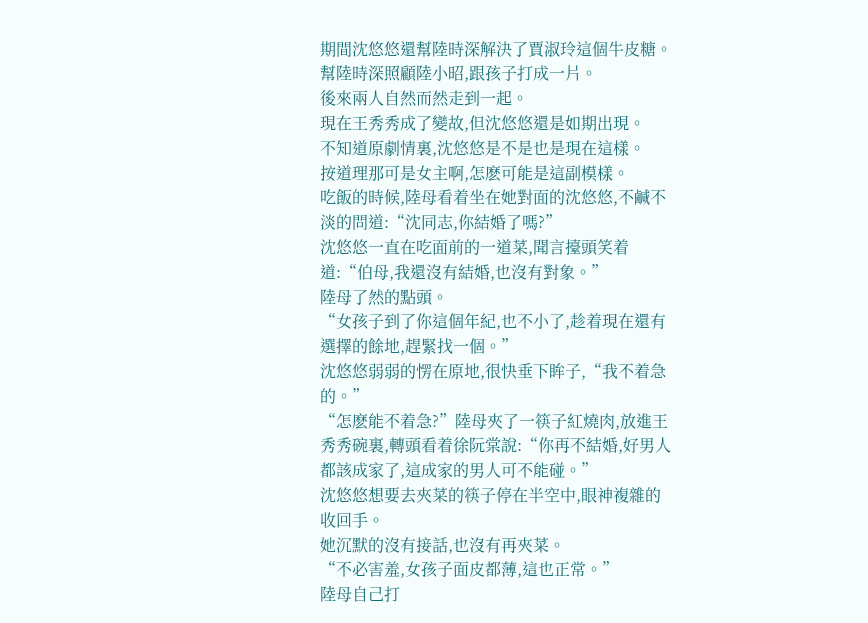期間沈悠悠還幫陸時深解決了賈淑玲這個牛皮糖。
幫陸時深照顧陸小昭,跟孩子打成一片。
後來兩人自然而然走到一起。
現在王秀秀成了變故,但沈悠悠還是如期出現。
不知道原劇情裏,沈悠悠是不是也是現在這樣。
按道理那可是女主啊,怎麽可能是這副模樣。
吃飯的時候,陸母看着坐在她對面的沈悠悠,不鹹不淡的問道:“沈同志,你結婚了嗎?”
沈悠悠一直在吃面前的一道菜,聞言擡頭笑着道:“伯母,我還沒有結婚,也沒有對象。”
陸母了然的點頭。
“女孩子到了你這個年紀,也不小了,趁着現在還有選擇的餘地,趕緊找一個。”
沈悠悠弱弱的愣在原地,很快垂下眸子,“我不着急的。”
“怎麽能不着急?”陸母夾了一筷子紅燒肉,放進王秀秀碗裏,轉頭看着徐阮棠說:“你再不結婚,好男人都該成家了,這成家的男人可不能碰。”
沈悠悠想要去夾菜的筷子停在半空中,眼神複雜的收回手。
她沉默的沒有接話,也沒有再夾菜。
“不必害羞,女孩子面皮都薄,這也正常。”
陸母自己打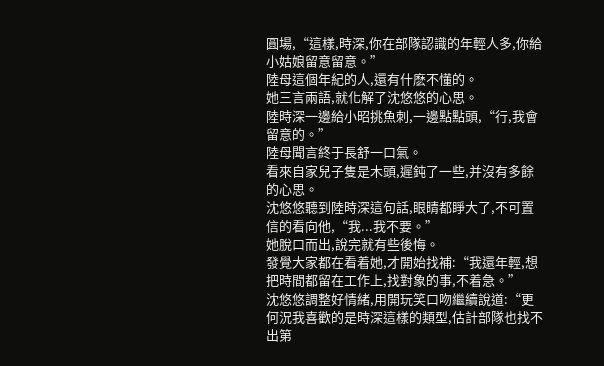圓場,“這樣,時深,你在部隊認識的年輕人多,你給小姑娘留意留意。”
陸母這個年紀的人,還有什麽不懂的。
她三言兩語,就化解了沈悠悠的心思。
陸時深一邊給小昭挑魚刺,一邊點點頭,“行,我會留意的。”
陸母聞言終于長舒一口氣。
看來自家兒子隻是木頭,遲鈍了一些,并沒有多餘的心思。
沈悠悠聽到陸時深這句話,眼睛都睜大了,不可置信的看向他,“我...我不要。”
她脫口而出,說完就有些後悔。
發覺大家都在看着她,才開始找補:“我還年輕,想把時間都留在工作上,找對象的事,不着急。”
沈悠悠調整好情緒,用開玩笑口吻繼續說道:“更何況我喜歡的是時深這樣的類型,估計部隊也找不出第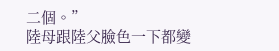二個。”
陸母跟陸父臉色一下都變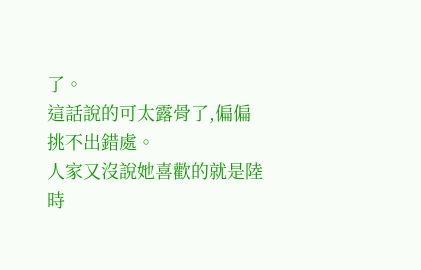了。
這話說的可太露骨了,偏偏挑不出錯處。
人家又沒說她喜歡的就是陸時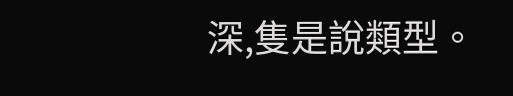深,隻是說類型。